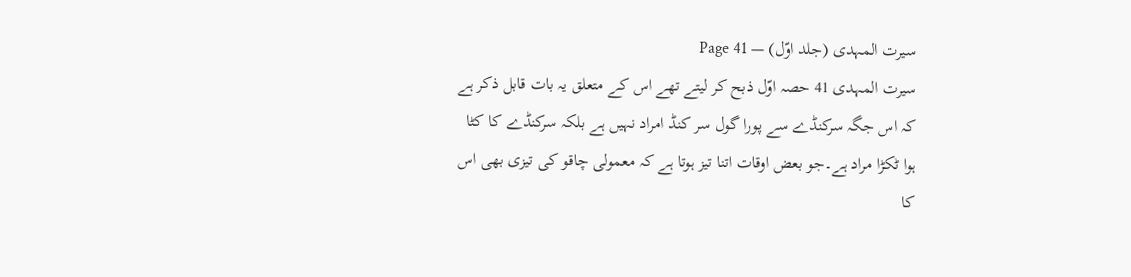سیرت المہدی (جلد اوّل) — Page 41
سیرت المہدی 41 حصہ اوّل ذبح کر لیتے تھے اس کے متعلق یہ بات قابل ذکر ہے کہ اس جگہ سرکنڈے سے پورا گول سر کنڈ امراد نہیں ہے بلکہ سرکنڈے کا کٹا ہوا ٹکڑا مراد ہے۔جو بعض اوقات اتنا تیز ہوتا ہے کہ معمولی چاقو کی تیزی بھی اس کا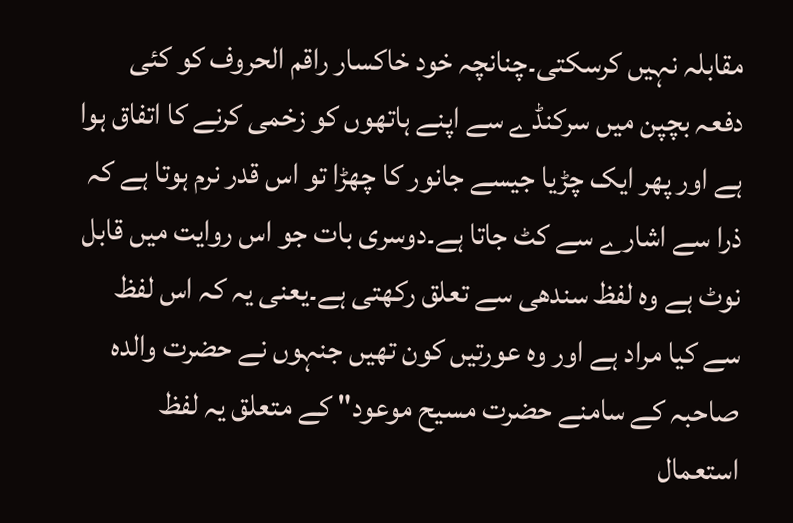مقابلہ نہیں کرسکتی۔چنانچہ خود خاکسار راقم الحروف کو کئی دفعہ بچپن میں سرکنڈے سے اپنے ہاتھوں کو زخمی کرنے کا اتفاق ہوا ہے اور پھر ایک چڑیا جیسے جانور کا چھڑا تو اس قدر نرم ہوتا ہے کہ ذرا سے اشارے سے کٹ جاتا ہے۔دوسری بات جو اس روایت میں قابل نوٹ ہے وہ لفظ سندھی سے تعلق رکھتی ہے۔یعنی یہ کہ اس لفظ سے کیا مراد ہے اور وہ عورتیں کون تھیں جنہوں نے حضرت والدہ صاحبہ کے سامنے حضرت مسیح موعود" کے متعلق یہ لفظ استعمال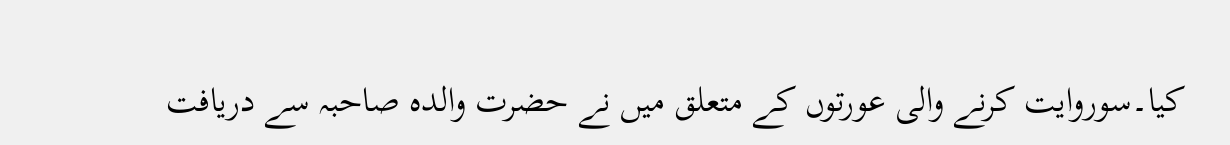کیا۔سوروایت کرنے والی عورتوں کے متعلق میں نے حضرت والدہ صاحبہ سے دریافت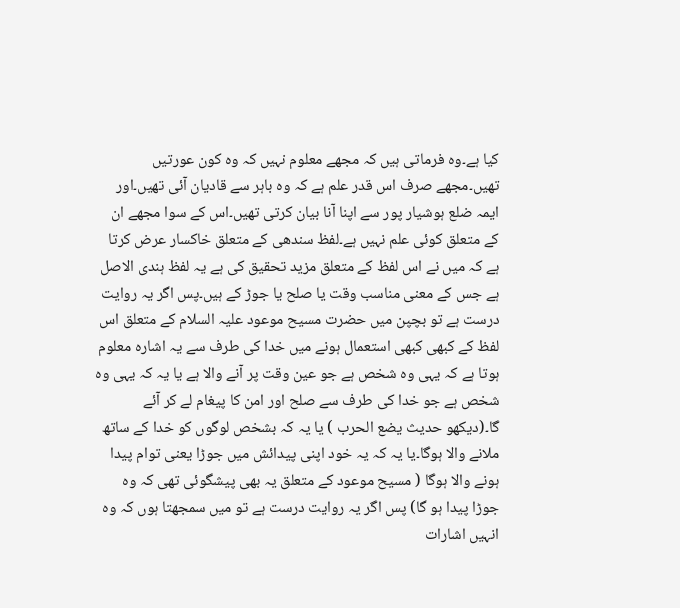کیا ہے۔وہ فرماتی ہیں کہ مجھے معلوم نہیں کہ وہ کون عورتیں تھیں۔مجھے صرف اس قدر علم ہے کہ وہ باہر سے قادیان آئی تھیں۔اور ایمہ ضلع ہوشیار پور سے اپنا آنا بیان کرتی تھیں۔اس کے سوا مجھے ان کے متعلق کوئی علم نہیں ہے۔لفظ سندھی کے متعلق خاکسار عرض کرتا ہے کہ میں نے اس لفظ کے متعلق مزید تحقیق کی ہے یہ لفظ ہندی الاصل ہے جس کے معنی مناسب وقت یا صلح یا جوڑ کے ہیں۔پس اگر یہ روایت درست ہے تو بچپن میں حضرت مسیح موعود علیہ السلام کے متعلق اس لفظ کے کبھی کبھی استعمال ہونے میں خدا کی طرف سے یہ اشارہ معلوم ہوتا ہے کہ یہی وہ شخص ہے جو عین وقت پر آنے والا ہے یا یہ کہ یہی وہ شخص ہے جو خدا کی طرف سے صلح اور امن کا پیغام لے کر آئے گا۔(دیکھو حدیث یضع الحرب ) یا یہ کہ بشخص لوگوں کو خدا کے ساتھ ملانے والا ہوگا۔یا یہ کہ یہ خود اپنی پیدائش میں جوڑا یعنی توام پیدا ہونے والا ہوگا ( مسیح موعود کے متعلق یہ بھی پیشگوئی تھی کہ وہ جوڑا پیدا ہو گا) پس اگر یہ روایت درست ہے تو میں سمجھتا ہوں کہ وہ انہیں اشارات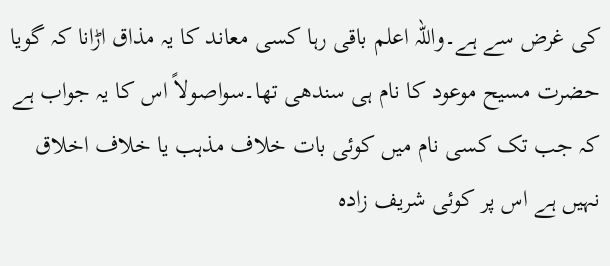کی غرض سے ہے۔واللہ اعلم باقی رہا کسی معاند کا یہ مذاق اڑانا کہ گویا حضرت مسیح موعود کا نام ہی سندھی تھا۔سواصولاً اس کا یہ جواب ہے کہ جب تک کسی نام میں کوئی بات خلاف مذہب یا خلاف اخلاق نہیں ہے اس پر کوئی شریف زادہ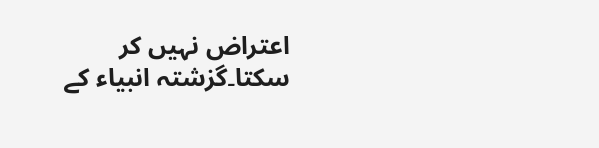اعتراض نہیں کر سکتا۔گزشتہ انبیاء کے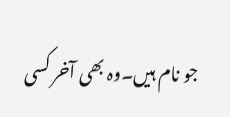جو نام ہیں۔وہ بھی آخر کسی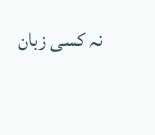نہ کسی زبان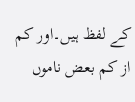کے لفظ ہیں۔اور کم از کم بعض ناموں